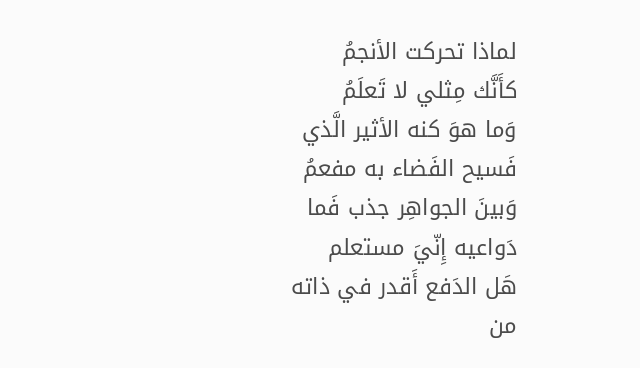لماذا تحركت الأنجمُ
كأَنَّك مِثلي لا تَعلَمُ
وَما هوَ كنه الأثير الَّذي
فَسيح الفَضاء به مفعمُ
وَبينَ الجواهِر جذب فَما
دَواعيه إِنّيَ مستعلم
هَل الدَفع أَقدر في ذاته
من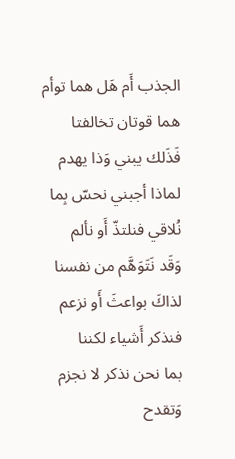الجذب أَم هَل هما توأم
هما قوتان تخالفتا
فَذَلك يبني وَذا يهدم
لماذا أجبني نحسّ بِما
نُلاقي فنلتذّ أَو نألم
وَقَد نَتَوَهَّم من نفسنا
لذاكَ بواعثَ أَو نزعم
فنذكر أَشياء لكننا
بما نحن نذكر لا نجزم
وَتقدح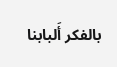بالفكر أَلبابنا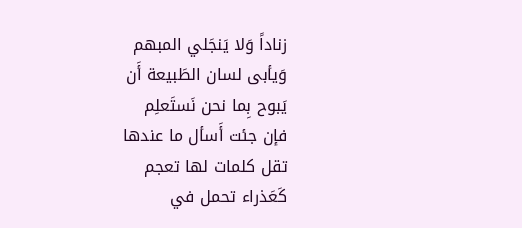زناداً وَلا يَنجَلي المبهم
وَيأبى لسان الطَبيعة أَن
يَبوح بِما نحن نَستَعلِم
فإن جئت أَسأل ما عندها
تقل كلمات لها تعجم
كَعَذراء تحمل في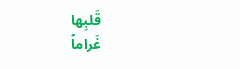قَلبِها
غَراماً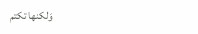وَلكنها تكتم